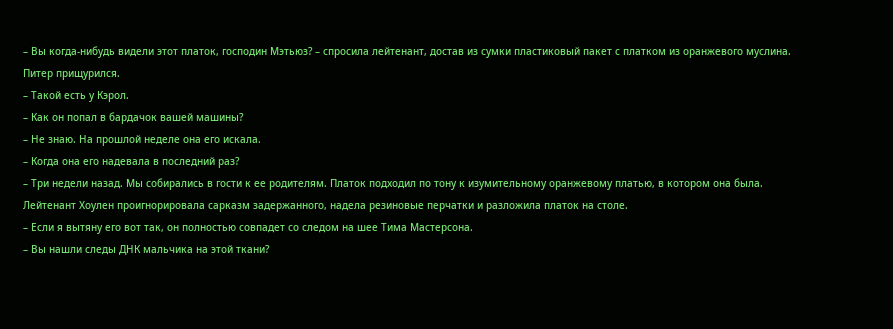– Вы когда-нибудь видели этот платок, господин Мэтьюз? – спросила лейтенант, достав из сумки пластиковый пакет с платком из оранжевого муслина.
Питер прищурился.
– Такой есть у Кэрол.
– Как он попал в бардачок вашей машины?
– Не знаю. На прошлой неделе она его искала.
– Когда она его надевала в последний раз?
– Три недели назад. Мы собирались в гости к ее родителям. Платок подходил по тону к изумительному оранжевому платью, в котором она была.
Лейтенант Хоулен проигнорировала сарказм задержанного, надела резиновые перчатки и разложила платок на столе.
– Если я вытяну его вот так, он полностью совпадет со следом на шее Тима Мастерсона.
– Вы нашли следы ДНК мальчика на этой ткани?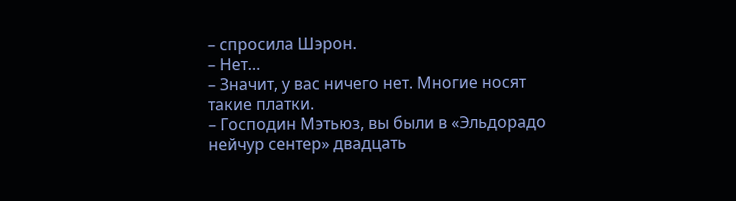– спросила Шэрон.
– Нет…
– Значит, у вас ничего нет. Многие носят такие платки.
– Господин Мэтьюз, вы были в «Эльдорадо нейчур сентер» двадцать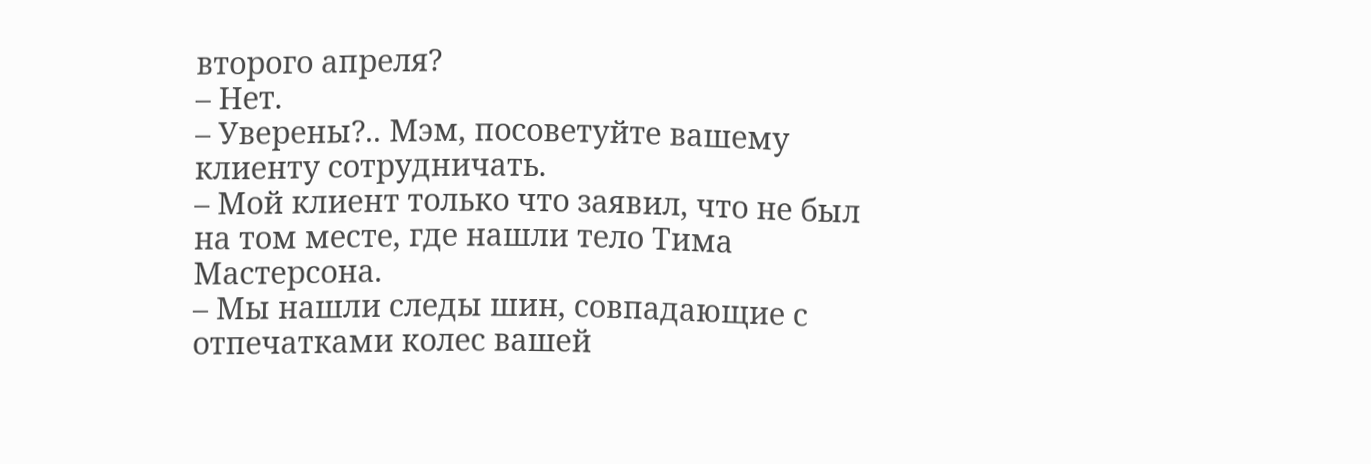второго апреля?
– Нет.
– Уверены?.. Мэм, посоветуйте вашему клиенту сотрудничать.
– Мой клиент только что заявил, что не был на том месте, где нашли тело Тима Мастерсона.
– Мы нашли следы шин, совпадающие с отпечатками колес вашей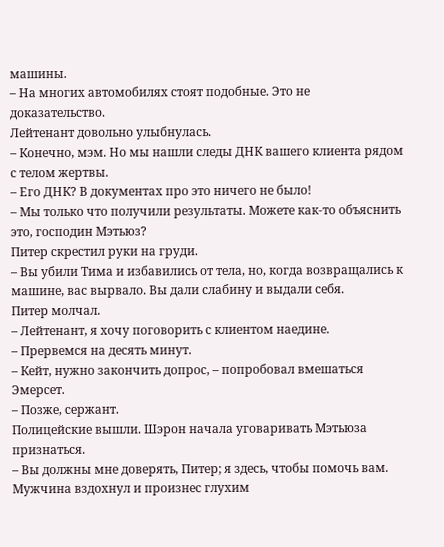машины.
– На многих автомобилях стоят подобные. Это не доказательство.
Лейтенант довольно улыбнулась.
– Конечно, мэм. Но мы нашли следы ДНК вашего клиента рядом с телом жертвы.
– Его ДНК? В документах про это ничего не было!
– Мы только что получили результаты. Можете как-то объяснить это, господин Мэтьюз?
Питер скрестил руки на груди.
– Вы убили Тима и избавились от тела, но, когда возвращались к машине, вас вырвало. Вы дали слабину и выдали себя.
Питер молчал.
– Лейтенант, я хочу поговорить с клиентом наедине.
– Прервемся на десять минут.
– Кейт, нужно закончить допрос, – попробовал вмешаться Эмерсет.
– Позже, сержант.
Полицейские вышли. Шэрон начала уговаривать Мэтьюза признаться.
– Вы должны мне доверять, Питер; я здесь, чтобы помочь вам.
Мужчина вздохнул и произнес глухим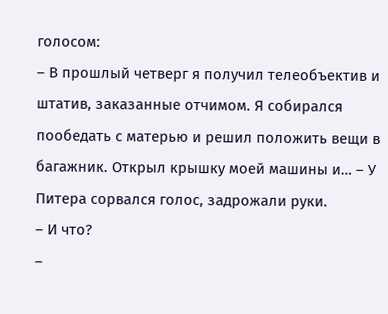голосом:
– В прошлый четверг я получил телеобъектив и штатив, заказанные отчимом. Я собирался пообедать с матерью и решил положить вещи в багажник. Открыл крышку моей машины и… – У Питера сорвался голос, задрожали руки.
– И что?
–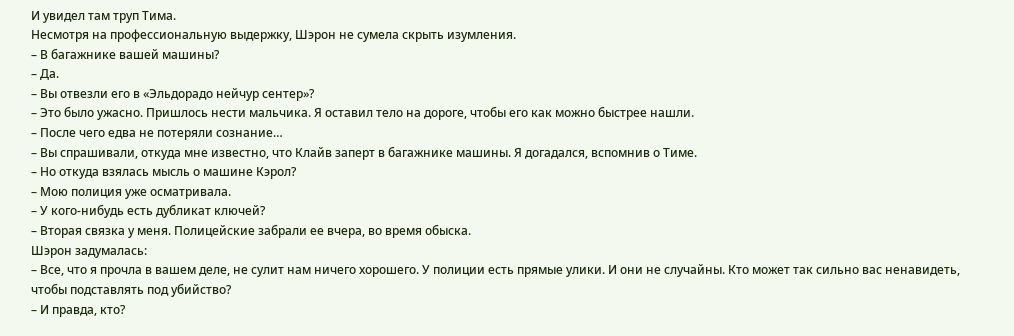И увидел там труп Тима.
Несмотря на профессиональную выдержку, Шэрон не сумела скрыть изумления.
– В багажнике вашей машины?
– Да.
– Вы отвезли его в «Эльдорадо нейчур сентер»?
– Это было ужасно. Пришлось нести мальчика. Я оставил тело на дороге, чтобы его как можно быстрее нашли.
– После чего едва не потеряли сознание…
– Вы спрашивали, откуда мне известно, что Клайв заперт в багажнике машины. Я догадался, вспомнив о Тиме.
– Но откуда взялась мысль о машине Кэрол?
– Мою полиция уже осматривала.
– У кого-нибудь есть дубликат ключей?
– Вторая связка у меня. Полицейские забрали ее вчера, во время обыска.
Шэрон задумалась:
– Все, что я прочла в вашем деле, не сулит нам ничего хорошего. У полиции есть прямые улики. И они не случайны. Кто может так сильно вас ненавидеть, чтобы подставлять под убийство?
– И правда, кто?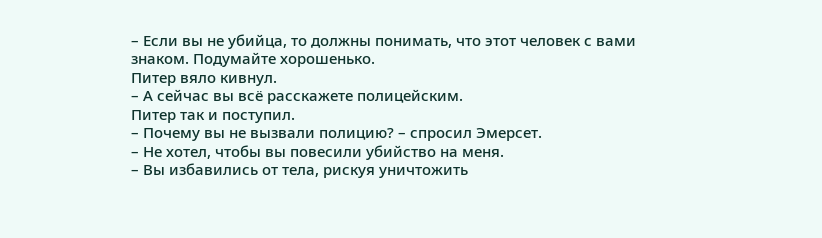– Если вы не убийца, то должны понимать, что этот человек с вами знаком. Подумайте хорошенько.
Питер вяло кивнул.
– А сейчас вы всё расскажете полицейским.
Питер так и поступил.
– Почему вы не вызвали полицию? – спросил Эмерсет.
– Не хотел, чтобы вы повесили убийство на меня.
– Вы избавились от тела, рискуя уничтожить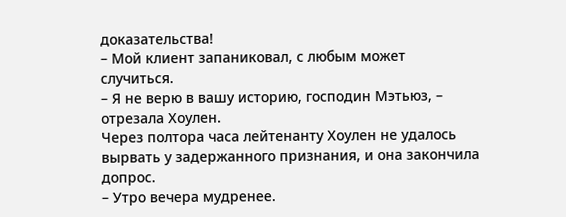доказательства!
– Мой клиент запаниковал, с любым может случиться.
– Я не верю в вашу историю, господин Мэтьюз, – отрезала Хоулен.
Через полтора часа лейтенанту Хоулен не удалось вырвать у задержанного признания, и она закончила допрос.
– Утро вечера мудренее.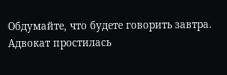Обдумайте, что будете говорить завтра.
Адвокат простилась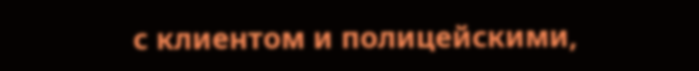с клиентом и полицейскими,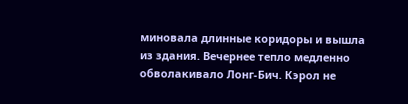миновала длинные коридоры и вышла из здания. Вечернее тепло медленно обволакивало Лонг-Бич. Кэрол не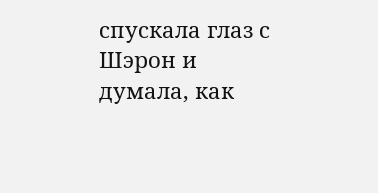спускала глаз с Шэрон и думала, как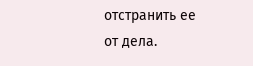отстранить ее от дела.